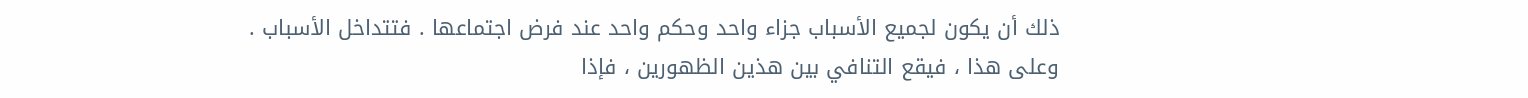ذلك أن يكون لجميع الأسباب جزاء واحد وحكم واحد عند فرض اجتماعها . فتتداخل الأسباب .
وعلى هذا ، فيقع التنافي بين هذين الظهورين ، فإذا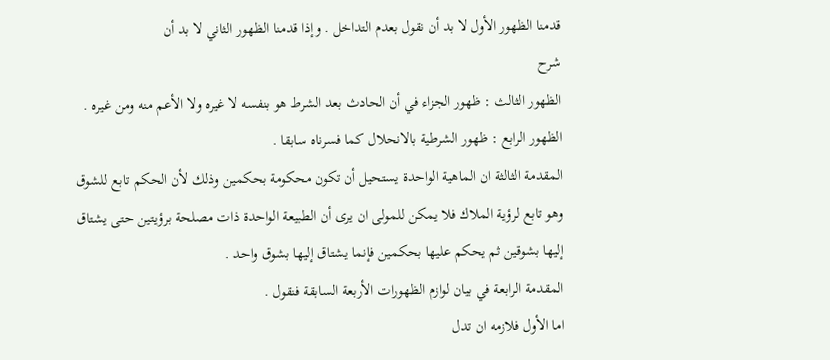قدمنا الظهور الأول لا بد أن نقول بعدم التداخل . وإذا قدمنا الظهور الثاني لا بد أن
شرح
الظهور الثالث : ظهور الجزاء في أن الحادث بعد الشرط هو بنفسه لا غيره ولا الأعم منه ومن غيره .
الظهور الرابع : ظهور الشرطية بالانحلال كما فسرناه سابقا .
المقدمة الثالثة ان الماهية الواحدة يستحيل أن تكون محكومة بحكمين وذلك لأن الحكم تابع للشوق وهو تابع لرؤية الملاك فلا يمكن للمولى ان يرى أن الطبيعة الواحدة ذات مصلحة برؤيتين حتى يشتاق إليها بشوقين ثم يحكم عليها بحكمين فإنما يشتاق إليها بشوق واحد .
المقدمة الرابعة في بيان لوازم الظهورات الأربعة السابقة فنقول .
اما الأول فلازمه ان تدل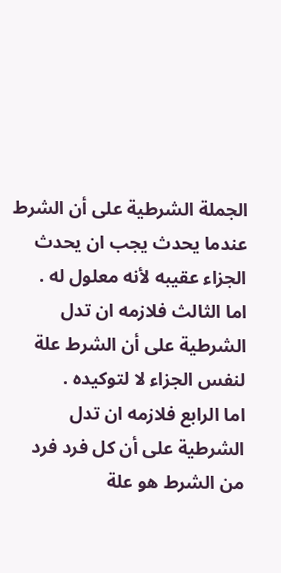الجملة الشرطية على أن الشرط عندما يحدث يجب ان يحدث الجزاء عقيبه لأنه معلول له .
اما الثالث فلازمه ان تدل الشرطية على أن الشرط علة لنفس الجزاء لا لتوكيده .
اما الرابع فلازمه ان تدل الشرطية على أن كل فرد فرد من الشرط هو علة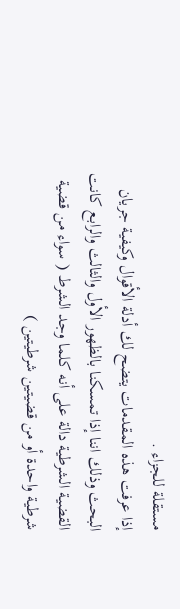مستقلة للجزاء .
إذا عرفت هذه المقدمات يتضح لك أدلة الأقوال وكيفية جريان البحث وذلك اننا إذا تمسكنا بالظهور الأول والثالث والرابع كانت القضية الشرطية دالة على أنه كلما وجد الشرط ( سواء من قضية شرطية واحدة أو من قضيتين شرطيتين )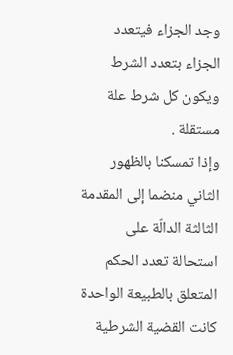وجد الجزاء فيتعدد الجزاء بتعدد الشرط ويكون كل شرط علة مستقلة .
وإذا تمسكنا بالظهور الثاني منضما إلى المقدمة الثالثة الدالّة على استحالة تعدد الحكم المتعلق بالطبيعة الواحدة كانت القضية الشرطية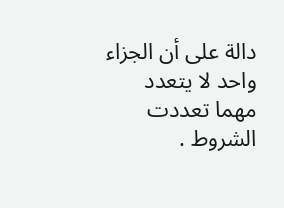دالة على أن الجزاء واحد لا يتعدد مهما تعددت الشروط .